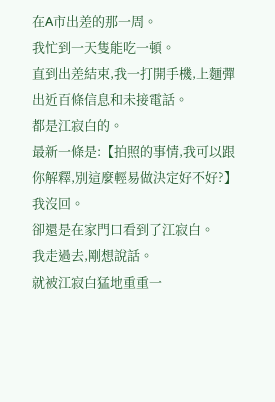在A市出差的那一周。
我忙到一天隻能吃一頓。
直到出差結束,我一打開手機,上麵彈出近百條信息和未接電話。
都是江寂白的。
最新一條是:【拍照的事情,我可以跟你解釋,別這麼輕易做決定好不好?】
我沒回。
卻還是在家門口看到了江寂白。
我走過去,剛想說話。
就被江寂白猛地重重一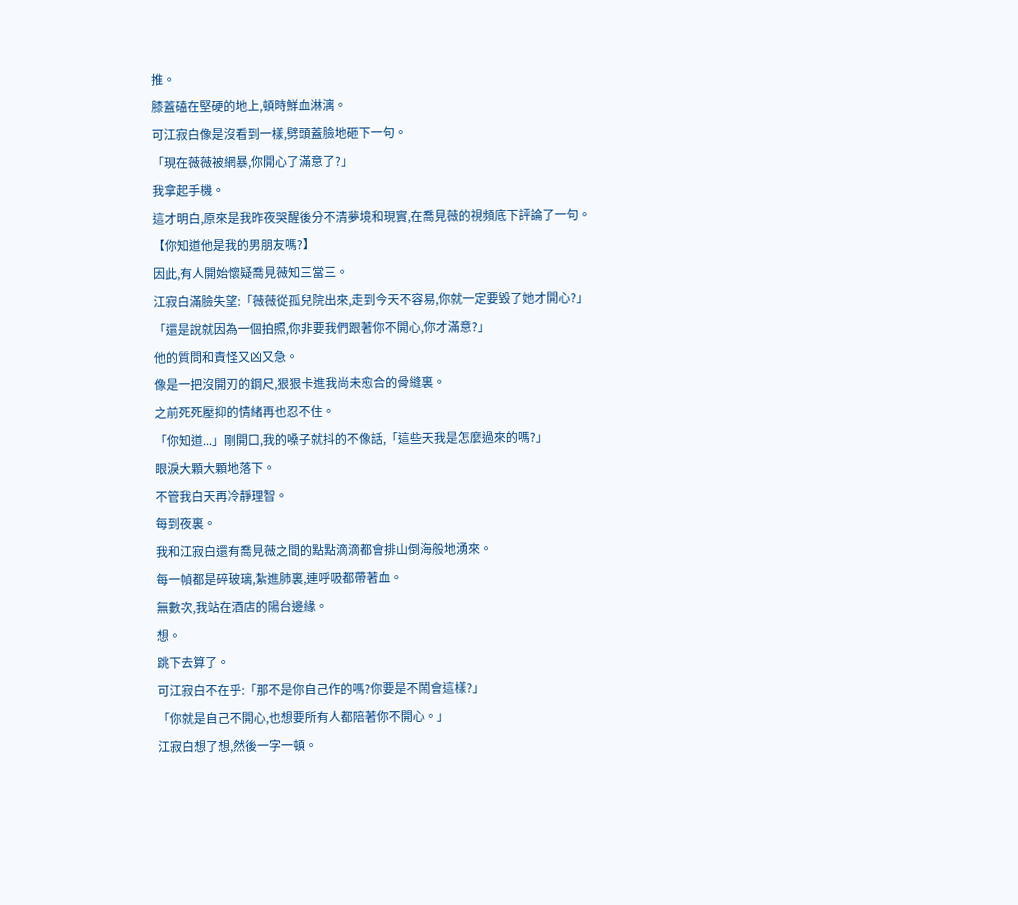推。
膝蓋磕在堅硬的地上,頓時鮮血淋漓。
可江寂白像是沒看到一樣,劈頭蓋臉地砸下一句。
「現在薇薇被網暴,你開心了滿意了?」
我拿起手機。
這才明白,原來是我昨夜哭醒後分不清夢境和現實,在喬見薇的視頻底下評論了一句。
【你知道他是我的男朋友嗎?】
因此,有人開始懷疑喬見薇知三當三。
江寂白滿臉失望:「薇薇從孤兒院出來,走到今天不容易,你就一定要毀了她才開心?」
「還是說就因為一個拍照,你非要我們跟著你不開心,你才滿意?」
他的質問和責怪又凶又急。
像是一把沒開刃的鋼尺,狠狠卡進我尚未愈合的骨縫裏。
之前死死壓抑的情緒再也忍不住。
「你知道...」剛開口,我的嗓子就抖的不像話,「這些天我是怎麼過來的嗎?」
眼淚大顆大顆地落下。
不管我白天再冷靜理智。
每到夜裏。
我和江寂白還有喬見薇之間的點點滴滴都會排山倒海般地湧來。
每一幀都是碎玻璃,紮進肺裏,連呼吸都帶著血。
無數次,我站在酒店的陽台邊緣。
想。
跳下去算了。
可江寂白不在乎:「那不是你自己作的嗎?你要是不鬧會這樣?」
「你就是自己不開心,也想要所有人都陪著你不開心。」
江寂白想了想,然後一字一頓。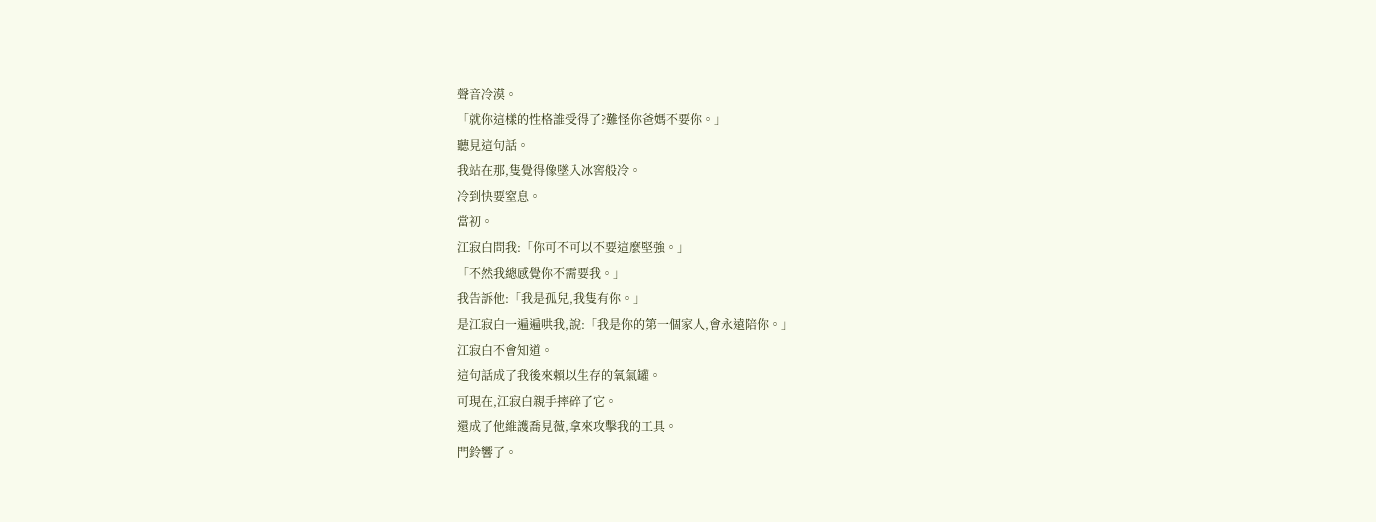聲音冷漠。
「就你這樣的性格誰受得了?難怪你爸媽不要你。」
聽見這句話。
我站在那,隻覺得像墜入冰窖般冷。
冷到快要窒息。
當初。
江寂白問我:「你可不可以不要這麼堅強。」
「不然我總感覺你不需要我。」
我告訴他:「我是孤兒,我隻有你。」
是江寂白一遍遍哄我,說:「我是你的第一個家人,會永遠陪你。」
江寂白不會知道。
這句話成了我後來賴以生存的氧氣罐。
可現在,江寂白親手摔碎了它。
還成了他維護喬見薇,拿來攻擊我的工具。
門鈴響了。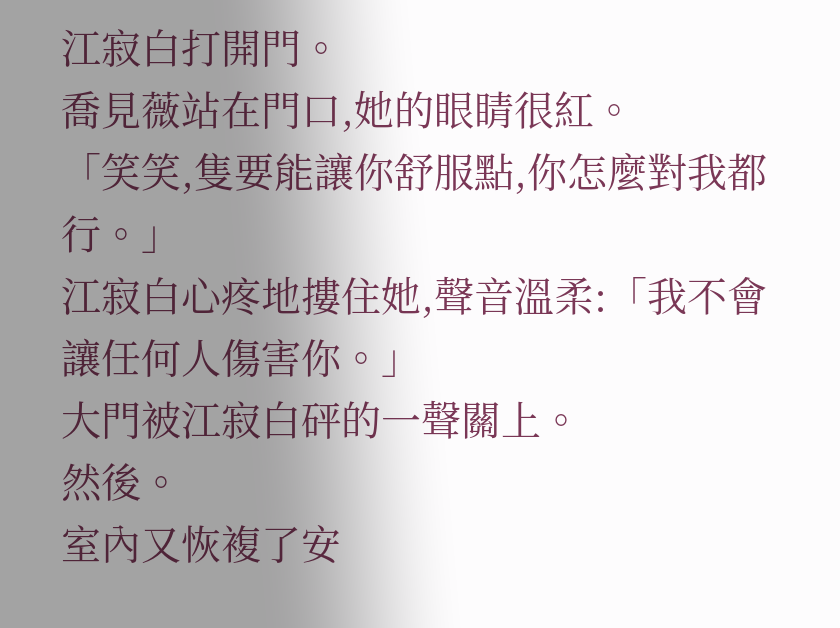江寂白打開門。
喬見薇站在門口,她的眼睛很紅。
「笑笑,隻要能讓你舒服點,你怎麼對我都行。」
江寂白心疼地摟住她,聲音溫柔:「我不會讓任何人傷害你。」
大門被江寂白砰的一聲關上。
然後。
室內又恢複了安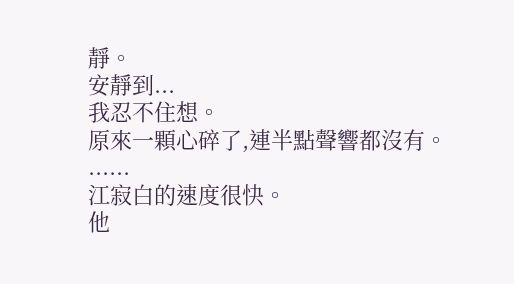靜。
安靜到...
我忍不住想。
原來一顆心碎了,連半點聲響都沒有。
......
江寂白的速度很快。
他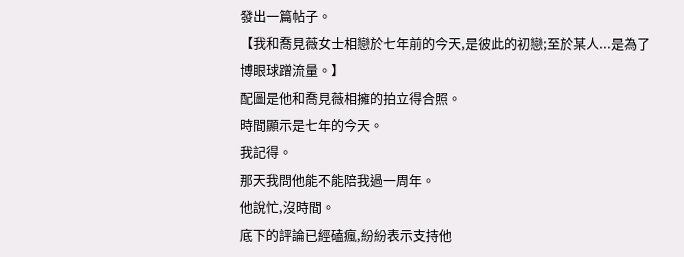發出一篇帖子。
【我和喬見薇女士相戀於七年前的今天,是彼此的初戀;至於某人...是為了博眼球蹭流量。】
配圖是他和喬見薇相擁的拍立得合照。
時間顯示是七年的今天。
我記得。
那天我問他能不能陪我過一周年。
他說忙,沒時間。
底下的評論已經磕瘋,紛紛表示支持他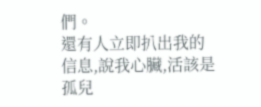們。
還有人立即扒出我的信息,說我心臟,活該是孤兒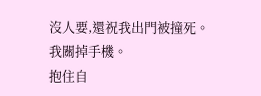沒人要,還祝我出門被撞死。
我關掉手機。
抱住自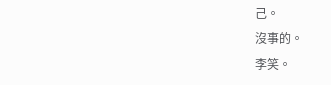己。
沒事的。
李笑。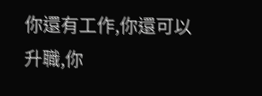你還有工作,你還可以升職,你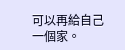可以再給自己一個家。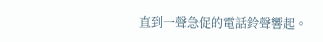直到一聲急促的電話鈴聲響起。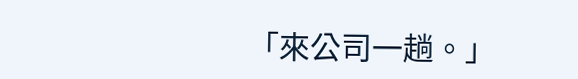「來公司一趟。」